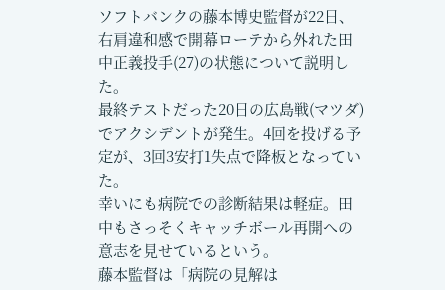ソフトバンクの藤本博史監督が22日、右肩違和感で開幕ローテから外れた田中正義投手(27)の状態について説明した。
最終テストだった20日の広島戦(マツダ)でアクシデントが発生。4回を投げる予定が、3回3安打1失点で降板となっていた。
幸いにも病院での診断結果は軽症。田中もさっそくキャッチボール再開への意志を見せているという。
藤本監督は「病院の見解は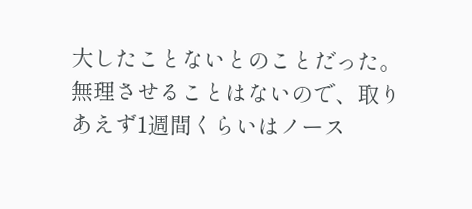大したことないとのことだった。無理させることはないので、取りあえず1週間くらいはノース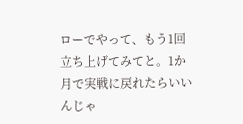ローでやって、もう1回立ち上げてみてと。1か月で実戦に戻れたらいいんじゃ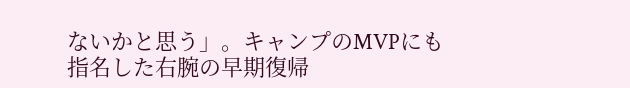ないかと思う」。キャンプのMVPにも指名した右腕の早期復帰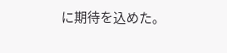に期待を込めた。